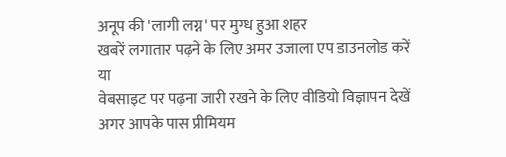अनूप की 'लागी लग्न' पर मुग्ध हुआ शहर
खबरें लगातार पढ़ने के लिए अमर उजाला एप डाउनलोड करें
या
वेबसाइट पर पढ़ना जारी रखने के लिए वीडियो विज्ञापन देखें
अगर आपके पास प्रीमियम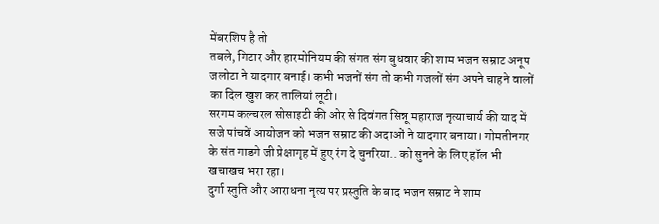मेंबरशिप है तो
तबले, गिटार और हारमोनियम की संगत संग बुधवार की शाम भजन सम्राट अनूप जलोटा ने यादगार बनाई। कभी भजनों संग तो कभी गजलों संग अपने चाहने वालों का दिल खुश कर तालियां लूटी।
सरगम कल्चरल सोसाइटी की ओर से दिवंगत सिन्नू महाराज नृत्याचार्य की याद में सजे पांचवें आयोजन को भजन सम्राट की अदाओं ने यादगार बनाया। गोमतीनगर के संत गाडगे जी प्रेक्षागृह में हुए रंग दे चुनरिया.. को सुनने के लिए हॉल भी खचाखच भरा रहा।
दुर्गा स्तुति और आराधना नृत्य पर प्रस्तुति के बाद भजन सम्राट ने शाम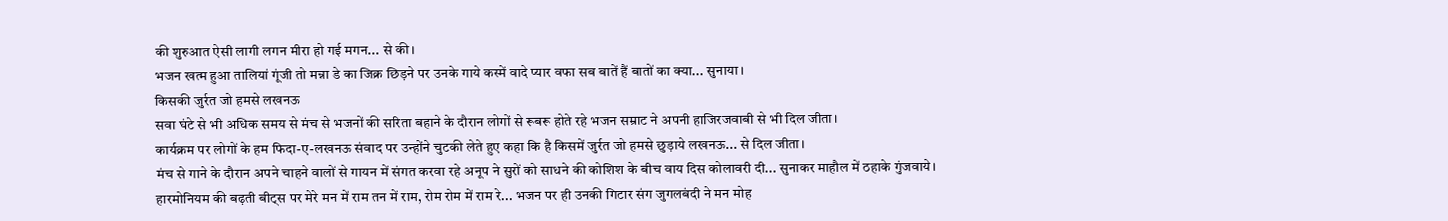की शुरुआत ऐसी लागी लगन मीरा हो गई मगन... से की।
भजन खत्म हुआ तालियां गूंजी तो मन्ना डे का जिक्र छिड़ने पर उनके गाये कस्में वादे प्यार वफा सब बातें हैं बातों का क्या... सुनाया।
किसकी जुर्रत जो हमसे लखनऊ
सवा घंटे से भी अधिक समय से मंच से भजनों की सरिता बहाने के दौरान लोगों से रूबरू होते रहे भजन सम्राट ने अपनी हाजिरजवाबी से भी दिल जीता।
कार्यक्रम पर लोगों के हम फिदा-ए-लखनऊ संवाद पर उन्होंने चुटकी लेते हुए कहा कि है किसमें जुर्रत जो हमसे छुड़ाये लखनऊ... से दिल जीता।
मंच से गाने के दौरान अपने चाहने वालों से गायन में संगत करवा रहे अनूप ने सुरों को साधने की कोशिश के बीच वाय दिस कोलावरी दी... सुनाकर माहौल में ठहाके गुंजवाये।
हारमोनियम की बढ़ती बीट्स पर मेरे मन में राम तन में राम, रोम रोम में राम रे... भजन पर ही उनकी गिटार संग जुगलबंदी ने मन मोह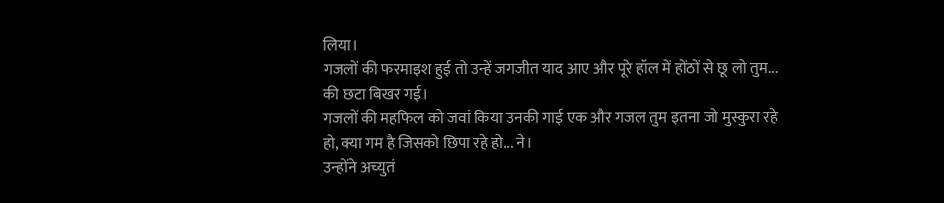लिया।
गजलों की फरमाइश हुई तो उन्हें जगजीत याद आए और पूरे हॉल में होंठों से छू लो तुम... की छटा बिखर गई।
गजलों की महफिल को जवां किया उनकी गाई एक और गजल तुम इतना जो मुस्कुरा रहे हो, क्या गम है जिसको छिपा रहे हो... ने।
उन्होंने अच्युतं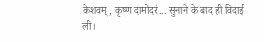केशवम्, कृष्ण दामोदरं... सुनाने के बाद ही विदाई ली।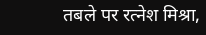तबले पर रत्नेश मिश्रा,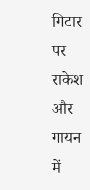गिटार पर राकेश और गायन में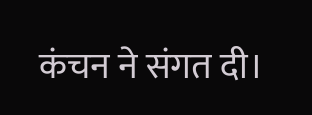कंचन ने संगत दी।